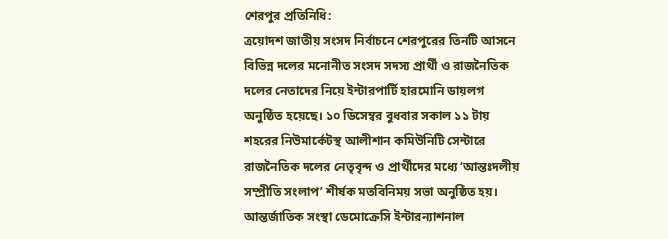শেরপুর প্রতিনিধি:
ত্রয়োদশ জাতীয় সংসদ নির্বাচনে শেরপুরের তিনটি আসনে বিভিন্ন দলের মনোনীত সংসদ সদস্য প্রার্থী ও রাজনৈতিক দলের নেতাদের নিয়ে ইন্টারপার্টি হারমোনি ডায়লগ অনুষ্ঠিত হয়েছে। ১০ ডিসেম্বর বুধবার সকাল ১১ টায় শহরের নিউমার্কেটস্থ আলীশান কমিউনিটি সেন্টারে রাজনৈতিক দলের নেতৃবৃন্দ ও প্রার্থীদের মধ্যে ‘আন্তঃদলীয় সম্প্রীতি সংলাপ’ শীর্ষক মতবিনিময় সভা অনুষ্ঠিত হয়।
আন্তর্জাতিক সংস্থা ডেমোক্রেসি ইন্টারন্যাশনাল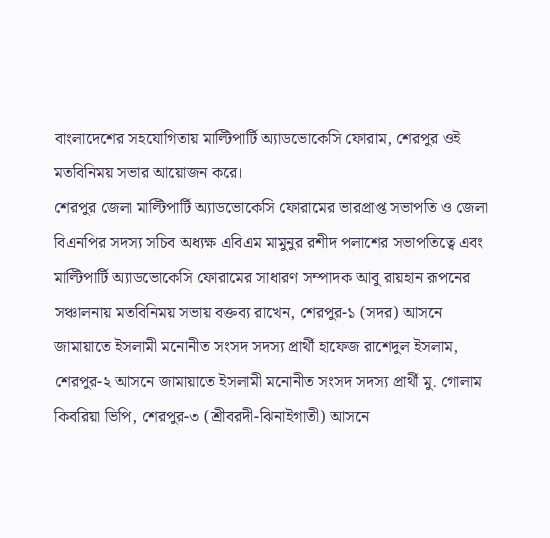বাংলাদেশের সহযোগিতায় মাল্টিপার্টি অ্যাডভোকেসি ফোরাম, শেরপুর ওই মতবিনিময় সভার আয়োজন করে।
শেরপুর জেলা মাল্টিপার্টি অ্যাডভোকেসি ফোরামের ভারপ্রাপ্ত সভাপতি ও জেলা বিএনপির সদস্য সচিব অধ্যক্ষ এবিএম মামুনুর রশীদ পলাশের সভাপতিত্বে এবং মাল্টিপার্টি অ্যাডভোকেসি ফোরামের সাধারণ সম্পাদক আবু রায়হান রূপনের সঞ্চালনায় মতবিনিময় সভায় বক্তব্য রাখেন, শেরপুর-১ (সদর) আসনে জামায়াতে ইসলামী মনোনীত সংসদ সদস্য প্রার্থী হাফেজ রাশেদুল ইসলাম, শেরপুর-২ আসনে জামায়াতে ইসলামী মনোনীত সংসদ সদস্য প্রার্থী মু. গোলাম কিবরিয়া ভিপি, শেরপুর-৩ (শ্রীবরদী-ঝিনাইগাতী) আসনে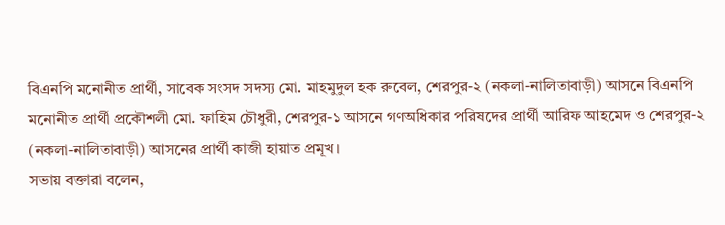বিএনপি মনোনীত প্রার্থী, সাবেক সংসদ সদস্য মো. মাহমুদুল হক রুবেল, শেরপুর-২ (নকলা-নালিতাবাড়ী) আসনে বিএনপি মনোনীত প্রার্থী প্রকৌশলী মো. ফাহিম চৌধুরী, শেরপুর-১ আসনে গণঅধিকার পরিষদের প্রার্থী আরিফ আহমেদ ও শেরপুর-২ (নকলা-নালিতাবাড়ী) আসনের প্রার্থী কাজী হায়াত প্রমূখ।
সভায় বক্তারা বলেন,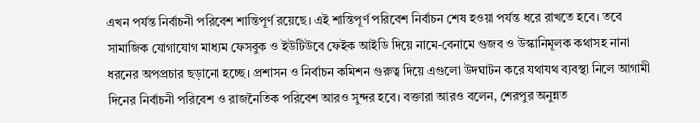এখন পর্যন্ত নির্বাচনী পরিবেশ শান্তিপূর্ণ রয়েছে। এই শান্তিপূর্ণ পরিবেশ নির্বাচন শেষ হওয়া পর্যন্ত ধরে রাখতে হবে। তবে সামাজিক যোগাযোগ মাধ্যম ফেসবুক ও ইউটিউবে ফেইক আইডি দিয়ে নামে-বেনামে গুজব ও উস্কানিমূলক কথাসহ নানা ধরনের অপপ্রচার ছড়ানো হচ্ছে। প্রশাসন ও নির্বাচন কমিশন গুরুত্ব দিয়ে এগুলো উদঘাটন করে যথাযথ ব্যবস্থা নিলে আগামী দিনের নির্বাচনী পরিবেশ ও রাজনৈতিক পরিবেশ আরও সুন্দর হবে। বক্তারা আরও বলেন, শেরপুর অনুন্নত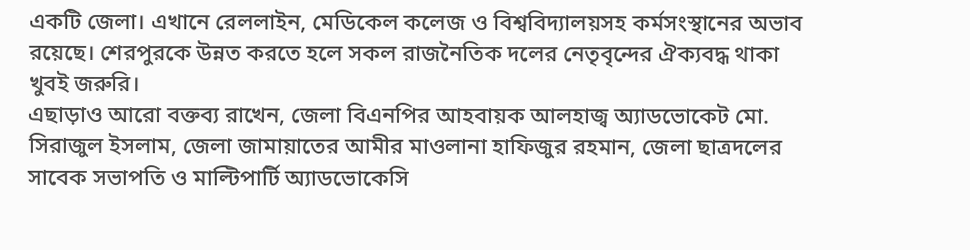একটি জেলা। এখানে রেললাইন, মেডিকেল কলেজ ও বিশ্ববিদ্যালয়সহ কর্মসংস্থানের অভাব রয়েছে। শেরপুরকে উন্নত করতে হলে সকল রাজনৈতিক দলের নেতৃবৃন্দের ঐক্যবদ্ধ থাকা খুবই জরুরি।
এছাড়াও আরো বক্তব্য রাখেন, জেলা বিএনপির আহবায়ক আলহাজ্ব অ্যাডভোকেট মো. সিরাজুল ইসলাম, জেলা জামায়াতের আমীর মাওলানা হাফিজুর রহমান, জেলা ছাত্রদলের সাবেক সভাপতি ও মাল্টিপার্টি অ্যাডভোকেসি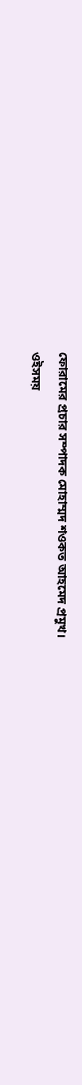ফোরামের প্রচার সম্পাদক মোহাম্মদ শওকত আহমেদ প্রমুখ।
ওইসময়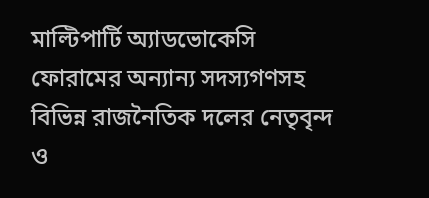মাল্টিপার্টি অ্যাডভোকেসি ফোরামের অন্যান্য সদস্যগণসহ বিভিন্ন রাজনৈতিক দলের নেতৃবৃন্দ ও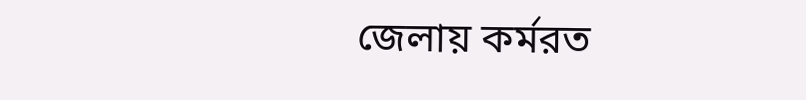জেলায় কর্মরত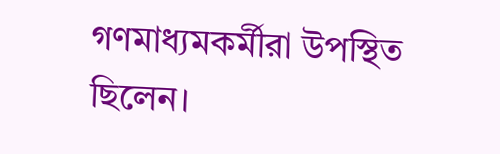গণমাধ্যমকর্মীরা উপস্থিত ছিলেন।